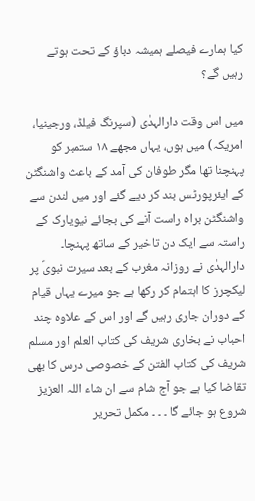کیا ہمارے فیصلے ہمیشہ دباؤ کے تحت ہوتے رہیں گے؟

میں اس وقت دارالہدٰی (سپرنگ فیلڈ، ورجینیا، امریکہ) میں ہوں، یہاں مجھے ۱۸ ستمبر کو پہنچنا تھا مگر طوفان کی آمد کے باعث واشنگٹن کے ایئرپورٹس بند کر دیے گئے اور میں لندن سے واشنگٹن براہ راست آنے کی بجائے نیویارک کے راستہ سے ایک دن تاخیر کے ساتھ پہنچا۔ دارالہدٰی نے روزانہ مغرب کے بعد سیرت نبویؐ پر لیکچرز کا اہتمام کر رکھا ہے جو میرے یہاں قیام کے دوران جاری رہیں گے اور اس کے علاوہ چند احباب نے بخاری شریف کی کتاب العلم اور مسلم شریف کی کتاب الفتن کے خصوصی درس کا بھی تقاضا کیا ہے جو آج شام سے ان شاء اللہ العزیز شروع ہو جائے گا ۔ ۔ ۔ مکمل تحریر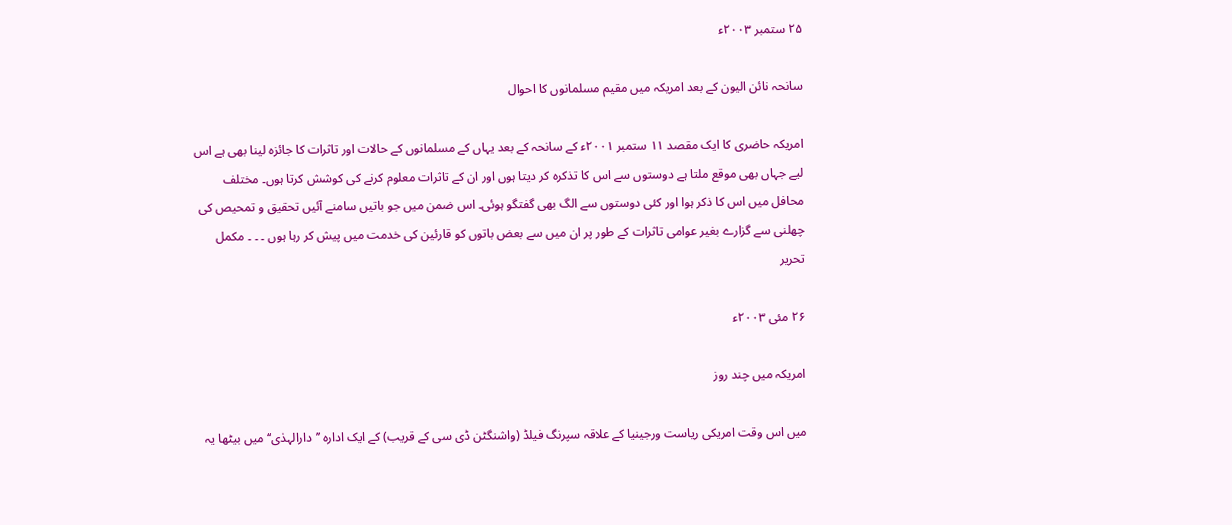۲۵ ستمبر ۲۰۰۳ء

سانحہ نائن الیون کے بعد امریکہ میں مقیم مسلمانوں کا احوال

امریکہ حاضری کا ایک مقصد ۱۱ ستمبر ۲۰۰۱ء کے سانحہ کے بعد یہاں کے مسلمانوں کے حالات اور تاثرات کا جائزہ لینا بھی ہے اس لیے جہاں بھی موقع ملتا ہے دوستوں سے اس کا تذکرہ کر دیتا ہوں اور ان کے تاثرات معلوم کرنے کی کوشش کرتا ہوں۔ مختلف محافل میں اس کا ذکر ہوا اور کئی دوستوں سے الگ بھی گفتگو ہوئی۔ اس ضمن میں جو باتیں سامنے آئیں تحقیق و تمحیص کی چھلنی سے گزارے بغیر عوامی تاثرات کے طور پر ان میں سے بعض باتوں کو قارئین کی خدمت میں پیش کر رہا ہوں ۔ ۔ ۔ مکمل تحریر

۲۶ مئی ۲۰۰۳ء

امریکہ میں چند روز

میں اس وقت امریکی ریاست ورجینیا کے علاقہ سپرنگ فیلڈ (واشنگٹن ڈی سی کے قریب) کے ایک ادارہ ’’دارالہدٰی‘‘ میں بیٹھا یہ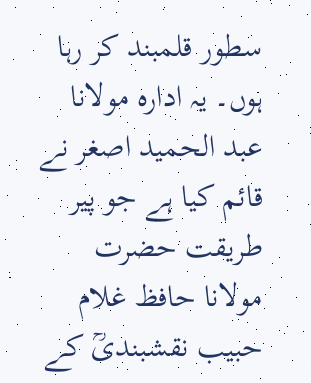سطور قلمبند کر رہا ہوں۔ یہ ادارہ مولانا عبد الحمید اصغر نے قائم کیا ہے جو پیر طریقت حضرت مولانا حافظ غلام حبیب نقشبندیؒ کے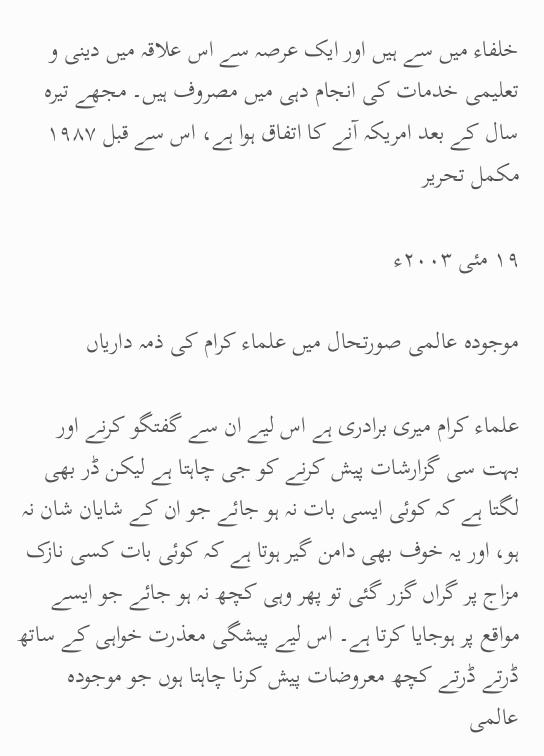خلفاء میں سے ہیں اور ایک عرصہ سے اس علاقہ میں دینی و تعلیمی خدمات کی انجام دہی میں مصروف ہیں۔ مجھے تیرہ سال کے بعد امریکہ آنے کا اتفاق ہوا ہے، اس سے قبل ۱۹۸۷ مکمل تحریر

۱۹ مئی ۲۰۰۳ء

موجودہ عالمی صورتحال میں علماء کرام کی ذمہ داریاں

علماء کرام میری برادری ہے اس لیے ان سے گفتگو کرنے اور بہت سی گزارشات پیش کرنے کو جی چاہتا ہے لیکن ڈر بھی لگتا ہے کہ کوئی ایسی بات نہ ہو جائے جو ان کے شایان شان نہ ہو، اور یہ خوف بھی دامن گیر ہوتا ہے کہ کوئی بات کسی نازک مزاج پر گراں گزر گئی تو پھر وہی کچھ نہ ہو جائے جو ایسے مواقع پر ہوجایا کرتا ہے۔ اس لیے پیشگی معذرت خواہی کے ساتھ ڈرتے ڈرتے کچھ معروضات پیش کرنا چاہتا ہوں جو موجودہ عالمی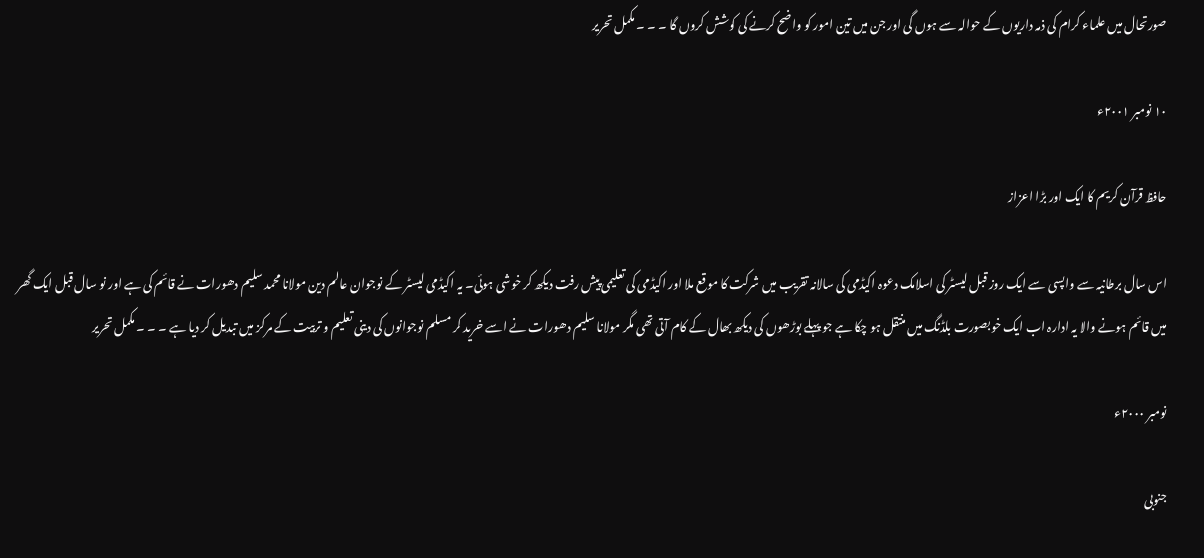صورتحال میں علماء کرام کی ذمہ داریوں کے حوالہ سے ہوں گی اور جن میں تین امور کو واضح کرنے کی کوشش کروں گا ۔ ۔ ۔ مکمل تحریر

۱۰ نومبر ۲۰۰۱ء

حافظ قرآن کریم کا ایک اور بڑا اعزاز

اس سال برطانیہ سے واپسی سے ایک روز قبل لیسٹر کی اسلامک دعوہ اکیڈمی کی سالانہ تقریب میں شرکت کا موقع ملا اور اکیڈمی کی تعلیمی پیش رفت دیکھ کر خوشی ہوئی۔ یہ اکیڈمی لیسٹر کے نوجوان عالم دین مولانا محمد سلیم دھورات نے قائم کی ہے اور نو سال قبل ایک گھر میں قائم ہونے والا یہ ادارہ اب ایک خوبصورت بلڈنگ میں منتقل ہو چکا ہے جو پہلے بوڑھوں کی دیکھ بھال کے کام آتی تھی مگر مولانا سلیم دھورات نے اسے خرید کر مسلم نوجوانوں کی دینی تعلیم و تربیت کے مرکز میں تبدیل کر دیا ہے ۔ ۔ ۔ مکمل تحریر

نومبر ۲۰۰۰ء

جنوبی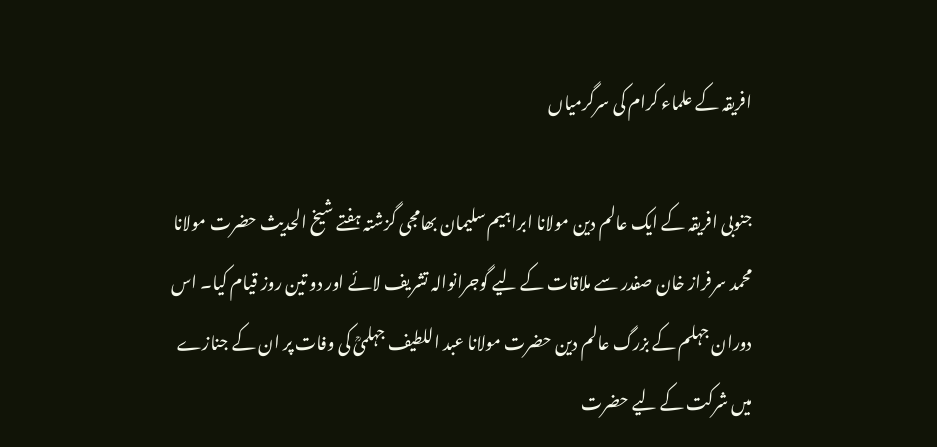افریقہ کے علماء کرام کی سرگرمیاں

جنوبی افریقہ کے ایک عالم دین مولانا ابراہیم سلیمان بھامجی گزشتہ ہفتے شیخ الحدیث حضرت مولانا محمد سرفراز خان صفدر سے ملاقات کے لیے گوجرانوالہ تشریف لائے اور دو تین روز قیام کیا۔ اس دوران جہلم کے بزرگ عالم دین حضرت مولانا عبد اللطیف جہلمیؒ کی وفات پر ان کے جنازے میں شرکت کے لیے حضرت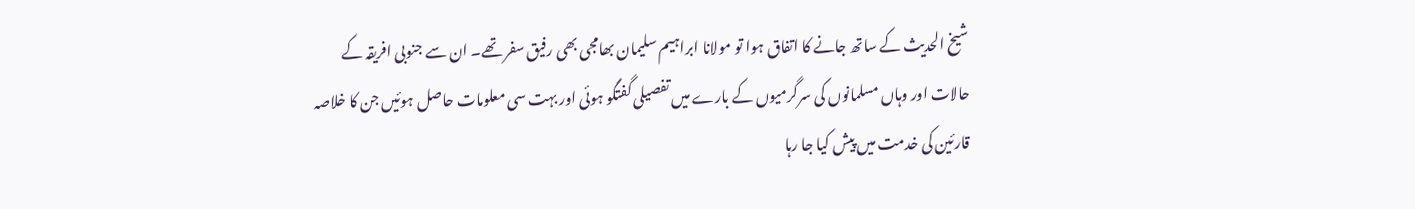شیخ الحدیث کے ساتھ جانے کا اتفاق ہوا تو مولانا ابراہیم سلیمان بھامجی بھی رفیق سفر تھے۔ ان سے جنوبی افریقہ کے حالات اور وہاں مسلمانوں کی سرگرمیوں کے بارے میں تفصیلی گفتگو ہوئی اور بہت سی معلومات حاصل ہوئیں جن کا خلاصہ قارئین کی خدمت میں پیش کیا جا رہا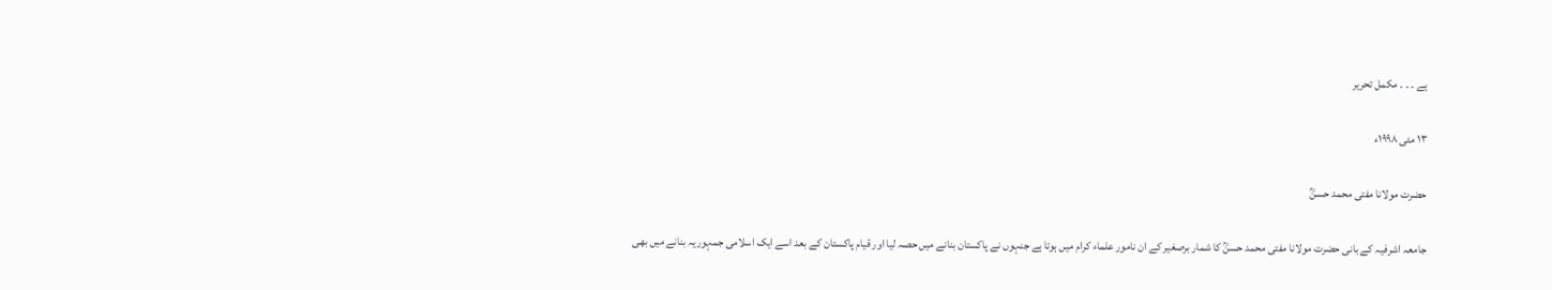ہے ۔ ۔ ۔ مکمل تحریر

۱۳ مئی ۱۹۹۸ء

حضرت مولانا مفتی محمد حسنؒ

جامعہ اشرفیہ کے بانی حضرت مولانا مفتی محمد حسنؒ کا شمار برصغیر کے ان نامور علماء کرام میں ہوتا ہے جنہوں نے پاکستان بنانے میں حصہ لیا اور قیام پاکستان کے بعد اسے ایک اسلامی جمہوریہ بنانے میں بھی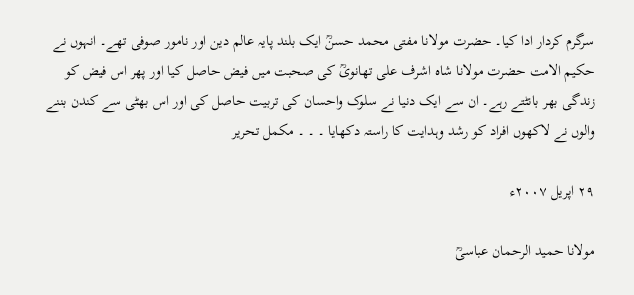سرگرم کردار ادا کیا۔ حضرت مولانا مفتی محمد حسنؒ ایک بلند پایہ عالم دین اور نامور صوفی تھے۔ انہوں نے حکیم الامت حضرت مولانا شاہ اشرف علی تھانویؒ کی صحبت میں فیض حاصل کیا اور پھر اس فیض کو زندگی بھر بانٹتے رہے۔ ان سے ایک دنیا نے سلوک واحسان کی تربیت حاصل کی اور اس بھٹی سے کندن بننے والوں نے لاکھوں افراد کو رشد وہدایت کا راستہ دکھایا ۔ ۔ ۔ مکمل تحریر

۲۹ اپریل ۲۰۰۷ء

مولانا حمید الرحمان عباسیؒ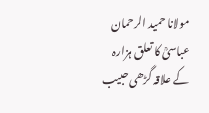مولانا حمید الرحمان عباسیؒ کا تعلق ہزارہ کے علاقہ گڑھی حبیب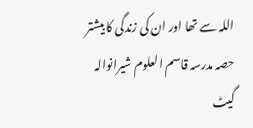اللہ سے تھا اور ان کی زندگی کا بیشتر حصہ مدرسہ قاسم العلوم شیرانوالہ گیٹ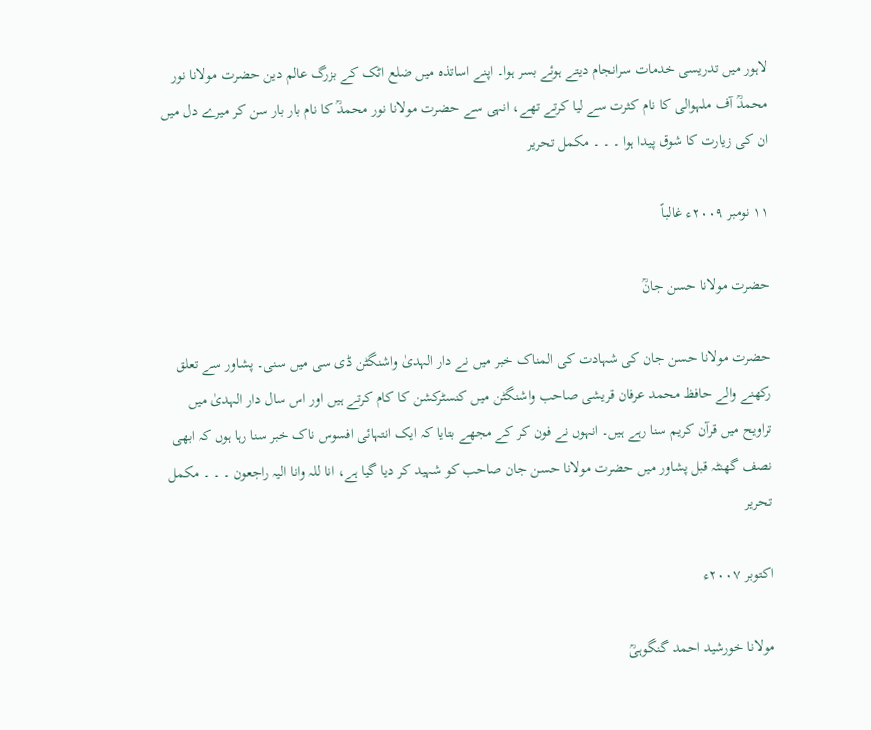لاہور میں تدریسی خدمات سرانجام دیتے ہوئے بسر ہوا۔ اپنے اساتذہ میں ضلع اٹک کے بزرگ عالم دین حضرت مولانا نور محمدؒ آف ملہوالی کا نام کثرت سے لیا کرتے تھے، انہی سے حضرت مولانا نور محمدؒ کا نام بار بار سن کر میرے دل میں ان کی زیارت کا شوق پیدا ہوا ۔ ۔ ۔ مکمل تحریر

۱۱ نومبر ۲۰۰۹ء غالباً

حضرت مولانا حسن جانؒ

حضرت مولانا حسن جان کی شہادت کی المناک خبر میں نے دار الہدیٰ واشنگٹن ڈی سی میں سنی۔ پشاور سے تعلق رکھنے والے حافظ محمد عرفان قریشی صاحب واشنگٹن میں کنسٹرکشن کا کام کرتے ہیں اور اس سال دار الہدیٰ میں تراویح میں قرآن کریم سنا رہے ہیں۔ انہوں نے فون کر کے مجھے بتایا کہ ایک انتہائی افسوس ناک خبر سنا رہا ہوں کہ ابھی نصف گھنٹہ قبل پشاور میں حضرت مولانا حسن جان صاحب کو شہید کر دیا گیا ہے، انا للہ وانا الیہ راجعون ۔ ۔ ۔ مکمل تحریر

اکتوبر ۲۰۰۷ء

مولانا خورشید احمد گنگوہیؒ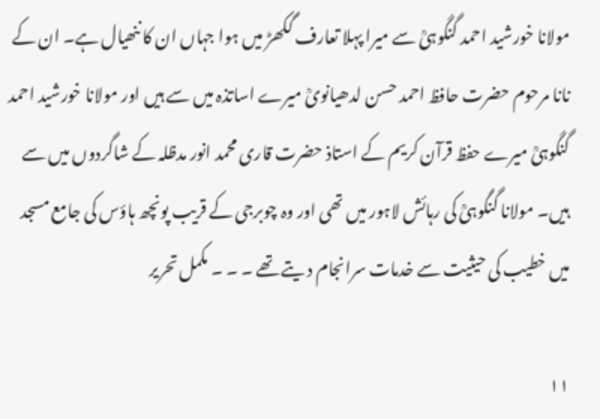مولانا خورشید احمد گنگوہیؒ سے میرا پہلا تعارف گکھڑ میں ہوا جہاں ان کا ننھیال ہے۔ ان کے نانا مرحوم حضرت حافظ احمد حسن لدھیانویؒ میرے اساتذہ میں سے ہیں اور مولانا خورشید احمد گنگوہیؒ میرے حفظ قرآن کریم کے استاذ حضرت قاری محمد انور مدظلہ کے شاگردوں میں سے ہیں۔ مولانا گنگوہیؒ کی رہائش لاہور میں تھی اور وہ چوبرجی کے قریب پونچھ ہاؤس کی جامع مسجد میں خطیب کی حیثیت سے خدمات سرانجام د یتے تھے ۔ ۔ ۔ مکمل تحریر

۱۱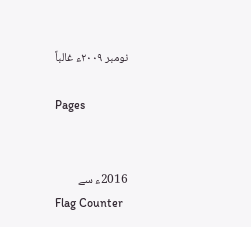نومبر ۲۰۰۹ء غالباً

Pages


2016ء سے
Flag Counter